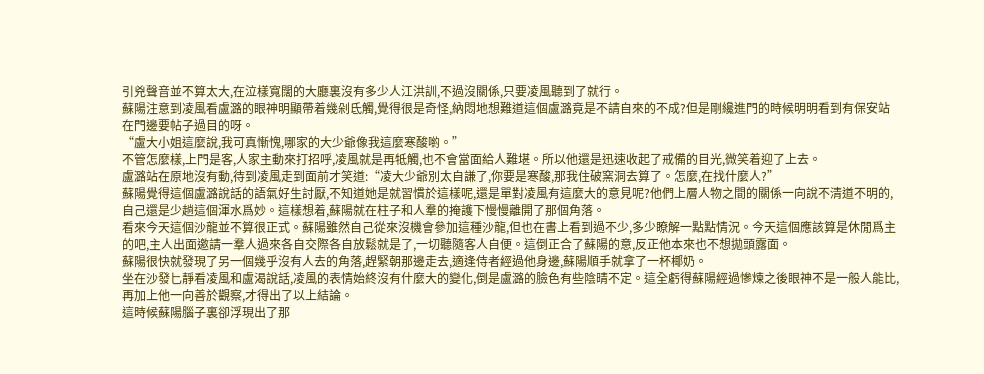引兇聲音並不算太大,在泣樣寬闊的大廳裏沒有多少人江洪訓,不過沒關係,只要凌風聽到了就行。
蘇陽注意到凌風看盧潞的眼神明顯帶着幾剁氐觸,覺得很是奇怪,納悶地想難道這個盧潞竟是不請自來的不成?但是剛纔進門的時候明明看到有保安站在門邊要帖子過目的呀。
“盧大小姐這麼說,我可真慚愧,哪家的大少爺像我這麼寒酸喲。”
不管怎麼樣,上門是客,人家主動來打招呼,凌風就是再牴觸,也不會當面給人難堪。所以他還是迅速收起了戒備的目光,微笑着迎了上去。
盧潞站在原地沒有動,待到凌風走到面前才笑道:“凌大少爺別太自謙了,你要是寒酸,那我住破窯洞去算了。怎麼,在找什麼人?”
蘇陽覺得這個盧潞說話的語氣好生討厭,不知道她是就習慣於這樣呢,還是單對凌風有這麼大的意見呢?他們上層人物之間的關係一向說不清道不明的,自己還是少趟這個渾水爲妙。這樣想着,蘇陽就在柱子和人羣的掩護下慢慢離開了那個角落。
看來今天這個沙龍並不算很正式。蘇陽雖然自己從來沒機會參加這種沙龍,但也在書上看到過不少,多少瞭解一點點情況。今天這個應該算是休閒爲主的吧,主人出面邀請一羣人過來各自交際各自放鬆就是了,一切聽隨客人自便。這倒正合了蘇陽的意,反正他本來也不想拋頭露面。
蘇陽很快就發現了另一個幾乎沒有人去的角落,趕緊朝那邊走去,適逢侍者經過他身邊,蘇陽順手就拿了一杯椰奶。
坐在沙發匕靜看凌風和盧渴說話,凌風的表情始終沒有什麼大的變化,倒是盧潞的臉色有些陰晴不定。這全虧得蘇陽經過慘煉之後眼神不是一般人能比,再加上他一向善於觀察,才得出了以上結論。
這時候蘇陽腦子裏卻浮現出了那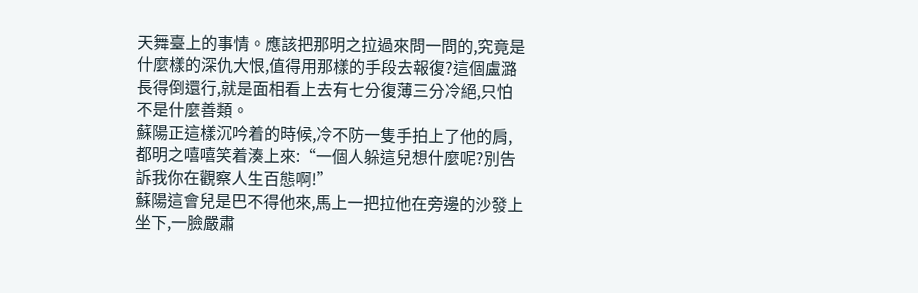天舞臺上的事情。應該把那明之拉過來問一問的,究竟是什麼樣的深仇大恨,值得用那樣的手段去報復?這個盧潞長得倒還行,就是面相看上去有七分復薄三分冷絕,只怕不是什麼善類。
蘇陽正這樣沉吟着的時候,冷不防一隻手拍上了他的肩,都明之嘻嘻笑着湊上來:“一個人躲這兒想什麼呢?別告訴我你在觀察人生百態啊!”
蘇陽這會兒是巴不得他來,馬上一把拉他在旁邊的沙發上坐下,一臉嚴肅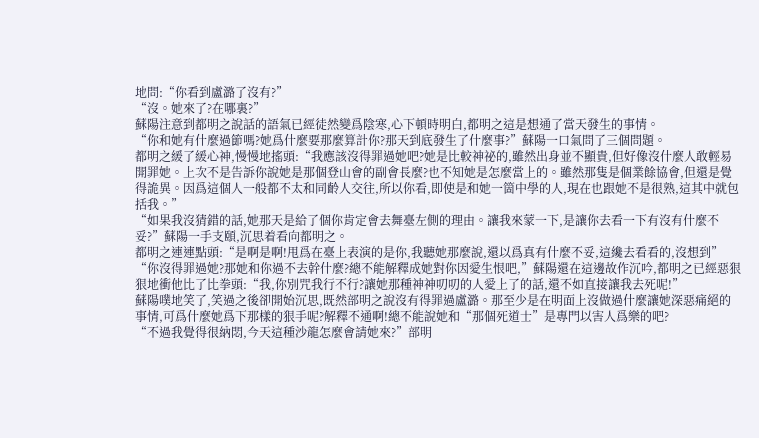地問:“你看到盧潞了沒有?”
“沒。她來了?在哪裏?”
蘇陽注意到都明之說話的語氣已經徒然變爲陰寒,心下頓時明白,都明之這是想通了當天發生的事情。
“你和她有什麼過節嗎?她爲什麼要那麼算計你?那天到底發生了什麼事?”蘇陽一口氣問了三個問題。
都明之緩了緩心神,慢慢地搖頭:“我應該沒得罪過她吧?她是比較神祕的,雖然出身並不顯貴,但好像沒什麼人敢輕易開罪她。上次不是告訴你說她是那個登山會的副會長麼?也不知她是怎麼當上的。雖然那隻是個業餘協會,但還是覺得詭異。因爲這個人一般都不太和同齡人交往,所以你看,即使是和她一箇中學的人,現在也跟她不是很熟,這其中就包括我。”
“如果我沒猜錯的話,她那天是給了個你肯定會去舞臺左側的理由。讓我來蒙一下,是讓你去看一下有沒有什麼不妥?”蘇陽一手支頤,沉思着看向都明之。
都明之連連點頭:“是啊是啊!甩爲在臺上表演的是你,我聽她那麼說,還以爲真有什麼不妥,這纔去看看的,沒想到”
“你沒得罪過她?那她和你過不去幹什麼?總不能解釋成她對你因愛生恨吧,”蘇陽還在這邊故作沉吟,都明之已經惡狠狠地衝他比了比拳頭:“我,你別咒我行不行?讓她那種神神叨叨的人愛上了的話,還不如直接讓我去死呢!”
蘇陽噗地笑了,笑過之後卻開始沉思,既然部明之說沒有得罪過盧潞。那至少是在明面上沒做過什麼讓她深惡痛絕的事情,可爲什麼她爲下那樣的狠手呢?解釋不通啊!總不能說她和“那個死道士”是專門以害人爲樂的吧?
“不過我覺得很納悶,今天這種沙龍怎麼會請她來?”部明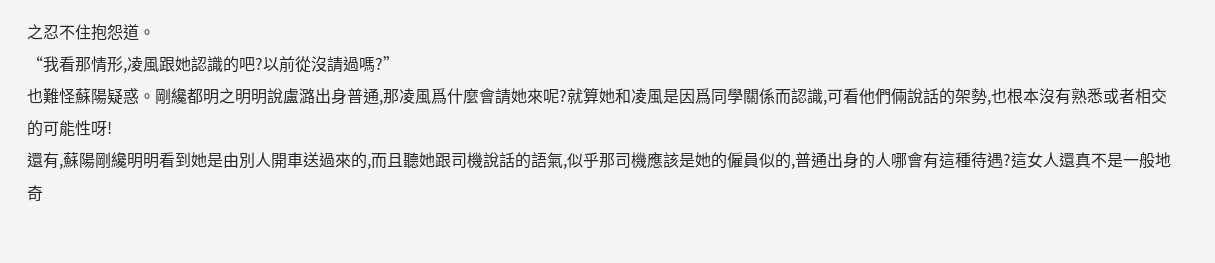之忍不住抱怨道。
“我看那情形,凌風跟她認識的吧?以前從沒請過嗎?”
也難怪蘇陽疑惑。剛纔都明之明明說盧潞出身普通,那凌風爲什麼會請她來呢?就算她和凌風是因爲同學關係而認識,可看他們倆說話的架勢,也根本沒有熟悉或者相交的可能性呀!
還有,蘇陽剛纔明明看到她是由別人開車送過來的,而且聽她跟司機說話的語氣,似乎那司機應該是她的僱員似的,普通出身的人哪會有這種待遇?這女人還真不是一般地奇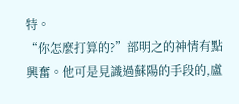特。
“你怎麼打算的?”部明之的神情有點興奮。他可是見識過蘇陽的手段的,盧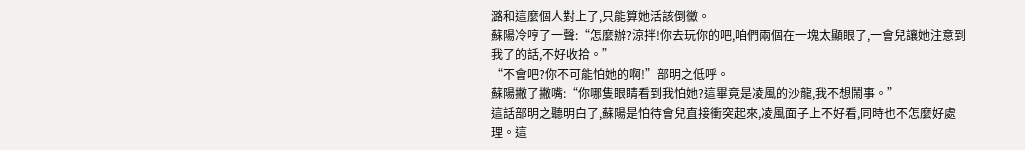潞和這麼個人對上了,只能算她活該倒黴。
蘇陽冷哼了一聲:“怎麼辦?涼拌!你去玩你的吧,咱們兩個在一塊太顯眼了,一會兒讓她注意到我了的話,不好收拾。”
“不會吧?你不可能怕她的啊!”部明之低呼。
蘇陽撇了撇嘴:“你哪隻眼睛看到我怕她?這畢竟是凌風的沙龍,我不想鬧事。”
這話部明之聽明白了,蘇陽是怕待會兒直接衝突起來,凌風面子上不好看,同時也不怎麼好處理。這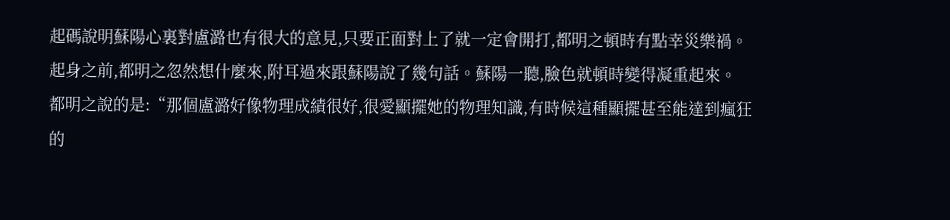起碼說明蘇陽心裏對盧潞也有很大的意見,只要正面對上了就一定會開打,都明之頓時有點幸災樂禍。
起身之前,都明之忽然想什麼來,附耳過來跟蘇陽說了幾句話。蘇陽一聽,臉色就頓時變得凝重起來。
都明之說的是:“那個盧潞好像物理成績很好,很愛顯擺她的物理知識,有時候這種顯擺甚至能達到瘋狂的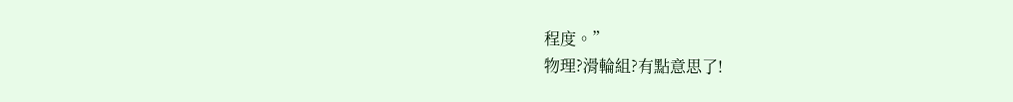程度。”
物理?滑輪組?有點意思了!